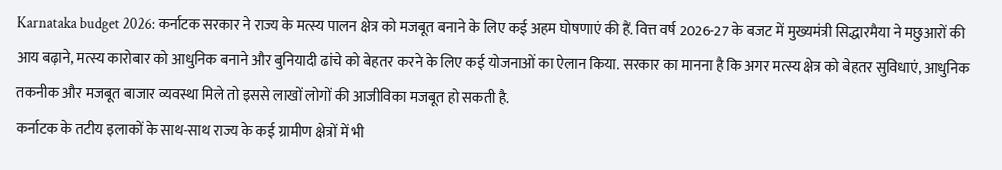Karnataka budget 2026: कर्नाटक सरकार ने राज्य के मत्स्य पालन क्षेत्र को मजबूत बनाने के लिए कई अहम घोषणाएं की हैं. वित्त वर्ष 2026-27 के बजट में मुख्यमंत्री सिद्धारमैया ने मछुआरों की आय बढ़ाने, मत्स्य कारोबार को आधुनिक बनाने और बुनियादी ढांचे को बेहतर करने के लिए कई योजनाओं का ऐलान किया. सरकार का मानना है कि अगर मत्स्य क्षेत्र को बेहतर सुविधाएं, आधुनिक तकनीक और मजबूत बाजार व्यवस्था मिले तो इससे लाखों लोगों की आजीविका मजबूत हो सकती है.
कर्नाटक के तटीय इलाकों के साथ-साथ राज्य के कई ग्रामीण क्षेत्रों में भी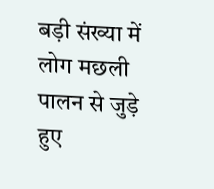बड़ी संख्या में लोग मछली पालन से जुड़े हुए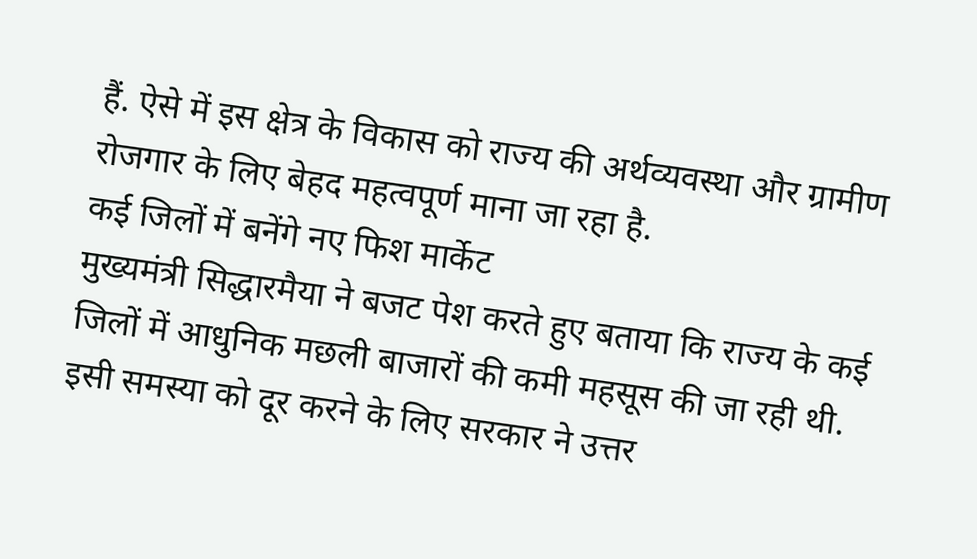हैं. ऐसे में इस क्षेत्र के विकास को राज्य की अर्थव्यवस्था और ग्रामीण रोजगार के लिए बेहद महत्वपूर्ण माना जा रहा है.
कई जिलों में बनेंगे नए फिश मार्केट
मुख्यमंत्री सिद्धारमैया ने बजट पेश करते हुए बताया कि राज्य के कई जिलों में आधुनिक मछली बाजारों की कमी महसूस की जा रही थी. इसी समस्या को दूर करने के लिए सरकार ने उत्तर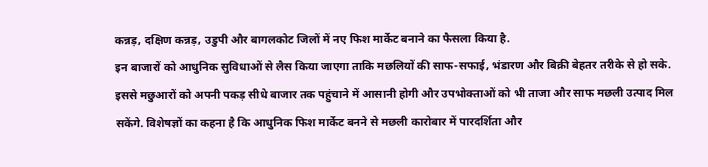कन्नड़, दक्षिण कन्नड़, उडुपी और बागलकोट जिलों में नए फिश मार्केट बनाने का फैसला किया है.
इन बाजारों को आधुनिक सुविधाओं से लैस किया जाएगा ताकि मछलियों की साफ-सफाई, भंडारण और बिक्री बेहतर तरीके से हो सके. इससे मछुआरों को अपनी पकड़ सीधे बाजार तक पहुंचाने में आसानी होगी और उपभोक्ताओं को भी ताजा और साफ मछली उत्पाद मिल सकेंगे. विशेषज्ञों का कहना है कि आधुनिक फिश मार्केट बनने से मछली कारोबार में पारदर्शिता और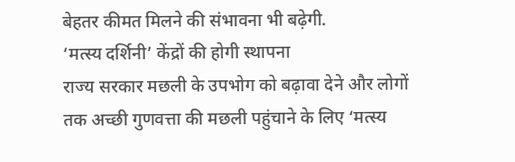बेहतर कीमत मिलने की संभावना भी बढ़ेगी.
‘मत्स्य दर्शिनी’ केंद्रों की होगी स्थापना
राज्य सरकार मछली के उपभोग को बढ़ावा देने और लोगों तक अच्छी गुणवत्ता की मछली पहुंचाने के लिए ‘मत्स्य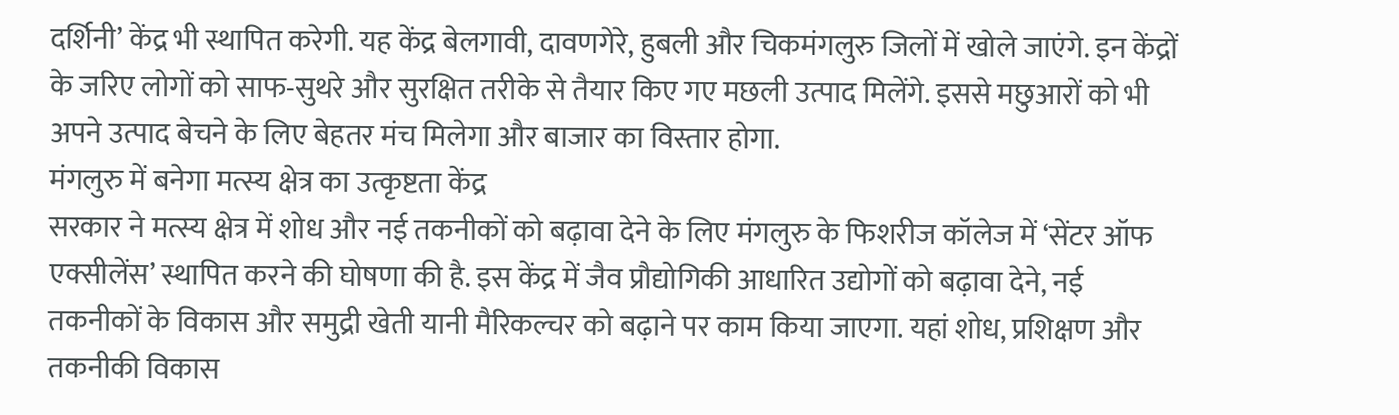दर्शिनी’ केंद्र भी स्थापित करेगी. यह केंद्र बेलगावी, दावणगेरे, हुबली और चिकमंगलुरु जिलों में खोले जाएंगे. इन केंद्रों के जरिए लोगों को साफ-सुथरे और सुरक्षित तरीके से तैयार किए गए मछली उत्पाद मिलेंगे. इससे मछुआरों को भी अपने उत्पाद बेचने के लिए बेहतर मंच मिलेगा और बाजार का विस्तार होगा.
मंगलुरु में बनेगा मत्स्य क्षेत्र का उत्कृष्टता केंद्र
सरकार ने मत्स्य क्षेत्र में शोध और नई तकनीकों को बढ़ावा देने के लिए मंगलुरु के फिशरीज कॉलेज में ‘सेंटर ऑफ एक्सीलेंस’ स्थापित करने की घोषणा की है. इस केंद्र में जैव प्रौद्योगिकी आधारित उद्योगों को बढ़ावा देने, नई तकनीकों के विकास और समुद्री खेती यानी मैरिकल्चर को बढ़ाने पर काम किया जाएगा. यहां शोध, प्रशिक्षण और तकनीकी विकास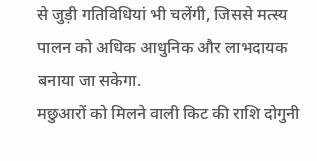से जुड़ी गतिविधियां भी चलेंगी, जिससे मत्स्य पालन को अधिक आधुनिक और लाभदायक बनाया जा सकेगा.
मछुआरों को मिलने वाली किट की राशि दोगुनी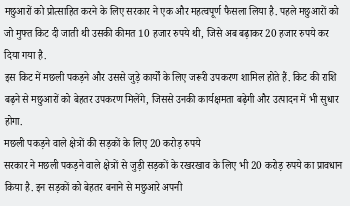मछुआरों को प्रोत्साहित करने के लिए सरकार ने एक और महत्वपूर्ण फैसला लिया है. पहले मछुआरों को जो मुफ्त किट दी जाती थी उसकी कीमत 10 हजार रुपये थी, जिसे अब बढ़ाकर 20 हजार रुपये कर दिया गया है.
इस किट में मछली पकड़ने और उससे जुड़े कार्यों के लिए जरूरी उपकरण शामिल होते हैं. किट की राशि बढ़ने से मछुआरों को बेहतर उपकरण मिलेंगे, जिससे उनकी कार्यक्षमता बढ़ेगी और उत्पादन में भी सुधार होगा.
मछली पकड़ने वाले क्षेत्रों की सड़कों के लिए 20 करोड़ रुपये
सरकार ने मछली पकड़ने वाले क्षेत्रों से जुड़ी सड़कों के रखरखाव के लिए भी 20 करोड़ रुपये का प्रावधान किया है. इन सड़कों को बेहतर बनाने से मछुआरे अपनी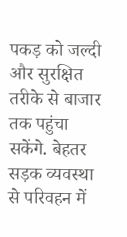पकड़ को जल्दी और सुरक्षित तरीके से बाजार तक पहुंचा सकेंगे. बेहतर सड़क व्यवस्था से परिवहन में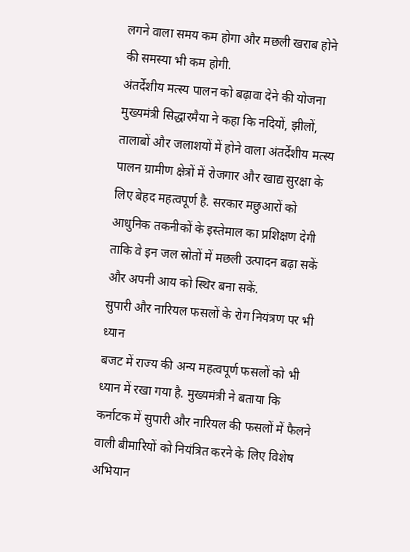लगने वाला समय कम होगा और मछली खराब होने की समस्या भी कम होगी.
अंतर्देशीय मत्स्य पालन को बढ़ावा देने की योजना
मुख्यमंत्री सिद्धारमैया ने कहा कि नदियों, झीलों, तालाबों और जलाशयों में होने वाला अंतर्देशीय मत्स्य पालन ग्रामीण क्षेत्रों में रोजगार और खाद्य सुरक्षा के लिए बेहद महत्वपूर्ण है. सरकार मछुआरों को आधुनिक तकनीकों के इस्तेमाल का प्रशिक्षण देगी ताकि वे इन जल स्रोतों में मछली उत्पादन बढ़ा सकें और अपनी आय को स्थिर बना सकें.
सुपारी और नारियल फसलों के रोग नियंत्रण पर भी ध्यान
बजट में राज्य की अन्य महत्वपूर्ण फसलों को भी ध्यान में रखा गया है. मुख्यमंत्री ने बताया कि कर्नाटक में सुपारी और नारियल की फसलों में फैलने वाली बीमारियों को नियंत्रित करने के लिए विशेष अभियान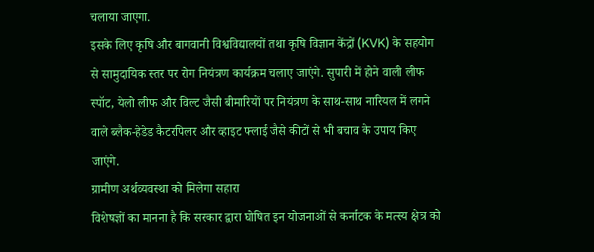चलाया जाएगा.
इसके लिए कृषि और बागवानी विश्वविद्यालयों तथा कृषि विज्ञान केंद्रों (KVK) के सहयोग से सामुदायिक स्तर पर रोग नियंत्रण कार्यक्रम चलाए जाएंगे. सुपारी में होने वाली लीफ स्पॉट, येलो लीफ और विल्ट जैसी बीमारियों पर नियंत्रण के साथ-साथ नारियल में लगने वाले ब्लैक-हेडेड कैटरपिलर और व्हाइट फ्लाई जैसे कीटों से भी बचाव के उपाय किए जाएंगे.
ग्रामीण अर्थव्यवस्था को मिलेगा सहारा
विशेषज्ञों का मानना है कि सरकार द्वारा घोषित इन योजनाओं से कर्नाटक के मत्स्य क्षेत्र को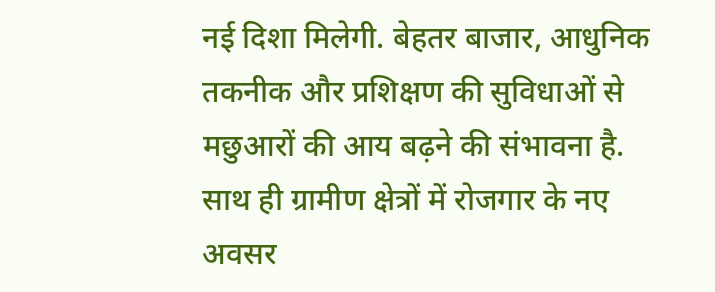नई दिशा मिलेगी. बेहतर बाजार, आधुनिक तकनीक और प्रशिक्षण की सुविधाओं से मछुआरों की आय बढ़ने की संभावना है. साथ ही ग्रामीण क्षेत्रों में रोजगार के नए अवसर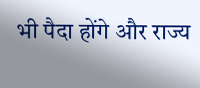भी पैदा होंगे और राज्य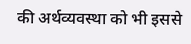की अर्थव्यवस्था को भी इससे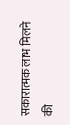सकारात्मक लाभ मिलने की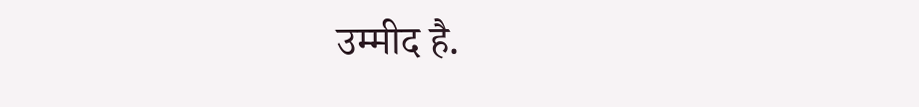उम्मीद है.